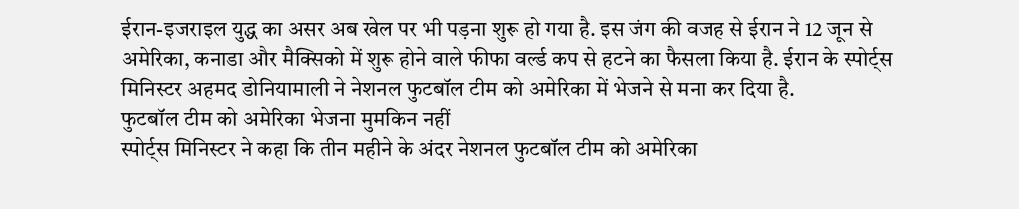ईरान-इजराइल युद्ध का असर अब खेल पर भी पड़ना शुरू हो गया है. इस जंग की वजह से ईरान ने 12 जून से अमेरिका, कनाडा और मैक्सिको में शुरू होने वाले फीफा वर्ल्ड कप से हटने का फैसला किया है. ईरान के स्पोर्ट्स मिनिस्टर अहमद डोनियामाली ने नेशनल फुटबॉल टीम को अमेरिका में भेजने से मना कर दिया है.
फुटबॉल टीम को अमेरिका भेजना मुमकिन नहीं
स्पोर्ट्स मिनिस्टर ने कहा कि तीन महीने के अंदर नेशनल फुटबॉल टीम को अमेरिका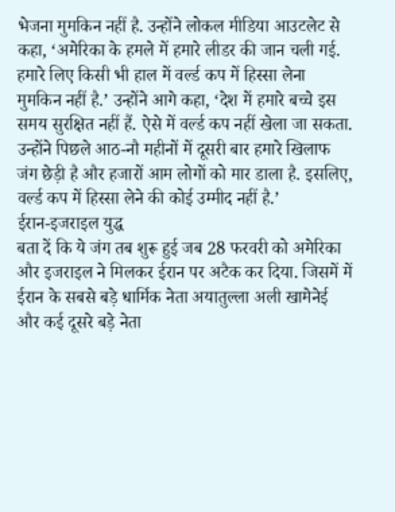भेजना मुमकिन नहीं है. उन्होंने लोकल मीडिया आउटलेट से कहा, ‘अमेरिका के हमले में हमारे लीडर की जान चली गई. हमारे लिए किसी भी हाल में वर्ल्ड कप में हिस्सा लेना मुमकिन नहीं है.’ उन्होंने आगे कहा, ‘देश में हमारे बच्चे इस समय सुरक्षित नहीं हैं. ऐसे में वर्ल्ड कप नहीं खेला जा सकता. उन्होंने पिछले आठ-नौ महीनों में दूसरी बार हमारे खिलाफ जंग छेड़ी है और हजारों आम लोगों को मार डाला है. इसलिए, वर्ल्ड कप में हिस्सा लेने की कोई उम्मीद नहीं है.’
ईरान-इजराइल युद्ध
बता दें कि ये जंग तब शुरू हुई जब 28 फरवरी को अमेरिका और इजराइल ने मिलकर ईरान पर अटैक कर दिया. जिसमें में ईरान के सबसे बड़े धार्मिक नेता अयातुल्ला अली खामेनेई और कई दूसरे बड़े नेता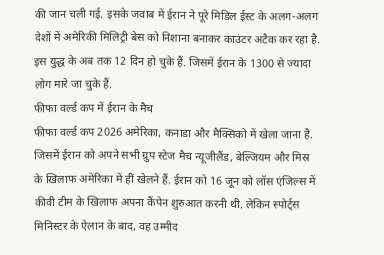की जान चली गई. इसके जवाब में ईरान ने पूरे मिडिल ईस्ट के अलग-अलग देशों में अमेरिकी मिलिट्री बेस को निशाना बनाकर काउंटर अटैक कर रहा है. इस युद्ध के अब तक 12 दिन हो चुके हैं. जिसमें ईरान के 1300 से ज्यादा लोग मारे जा चुके हैं.
फीफा वर्ल्ड कप में ईरान के मैच
फीफा वर्ल्ड कप 2026 अमेरिका, कनाडा और मैक्सिको में खेला जाना है. जिसमें ईरान को अपने सभी ग्रुप स्टेज मैच न्यूजीलैंड, बेल्जियम और मिस्र के खिलाफ अमेरिका में हीं खेलने हैं. ईरान को 16 जून को लॉस एंजिल्स में कीवी टीम के खिलाफ अपना कैंपेन शुरुआत करनी थी. लेकिन स्पोर्ट्स मिनिस्टर के ऐलान के बाद, वह उम्मीद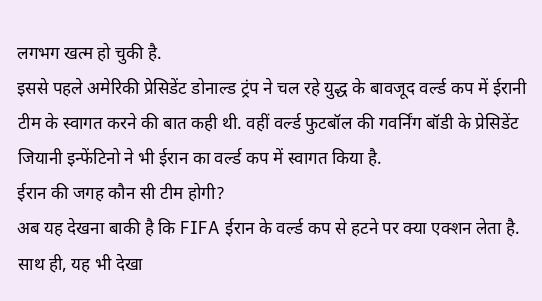लगभग खत्म हो चुकी है.
इससे पहले अमेरिकी प्रेसिडेंट डोनाल्ड ट्रंप ने चल रहे युद्ध के बावजूद वर्ल्ड कप में ईरानी टीम के स्वागत करने की बात कही थी. वहीं वर्ल्ड फुटबॉल की गवर्निंग बॉडी के प्रेसिडेंट जियानी इन्फेंटिनो ने भी ईरान का वर्ल्ड कप में स्वागत किया है.
ईरान की जगह कौन सी टीम होगी?
अब यह देखना बाकी है कि FIFA ईरान के वर्ल्ड कप से हटने पर क्या एक्शन लेता है. साथ ही, यह भी देखा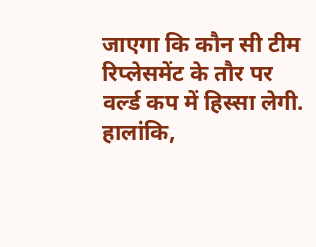जाएगा कि कौन सी टीम रिप्लेसमेंट के तौर पर वर्ल्ड कप में हिस्सा लेगी. हालांकि,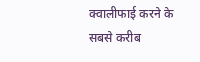क्वालीफाई करने के सबसे करीब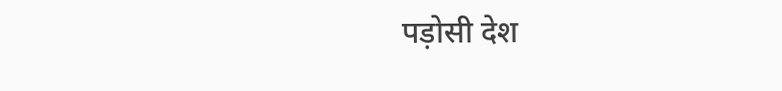पड़ोसी देश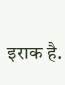इराक है.